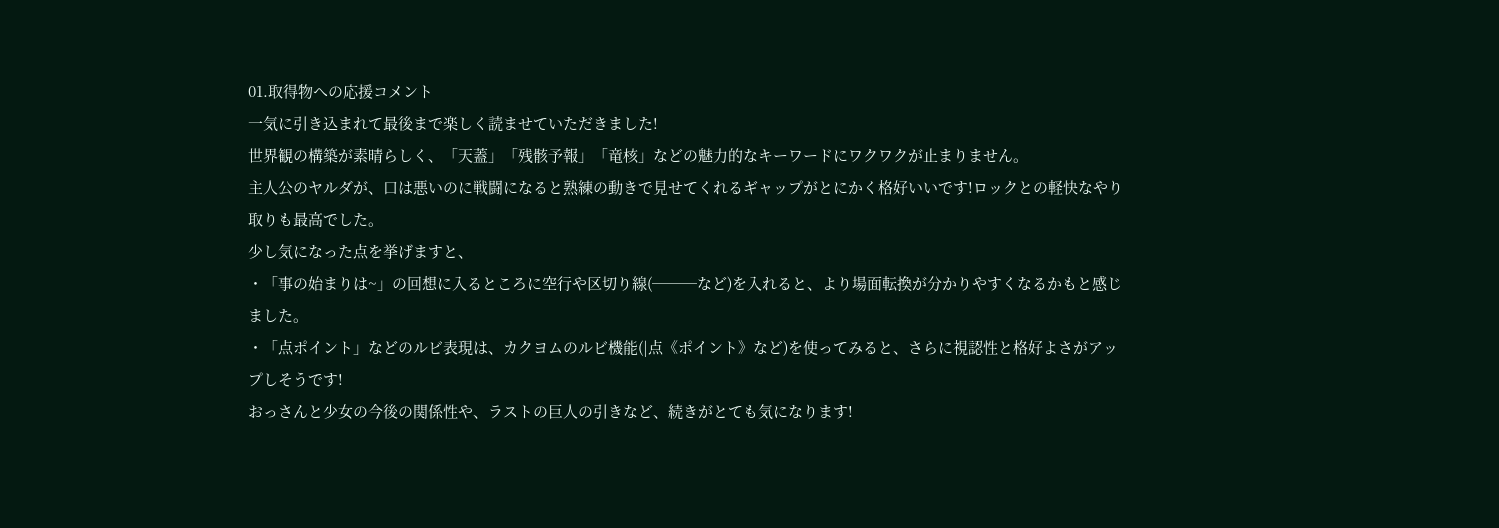01.取得物への応援コメント
一気に引き込まれて最後まで楽しく読ませていただきました!
世界観の構築が素晴らしく、「天蓋」「残骸予報」「竜核」などの魅力的なキーワードにワクワクが止まりません。
主人公のヤルダが、口は悪いのに戦闘になると熟練の動きで見せてくれるギャップがとにかく格好いいです!ロックとの軽快なやり取りも最高でした。
少し気になった点を挙げますと、
・「事の始まりは~」の回想に入るところに空行や区切り線(───など)を入れると、より場面転換が分かりやすくなるかもと感じました。
・「点ポイント」などのルビ表現は、カクヨムのルビ機能(|点《ポイント》など)を使ってみると、さらに視認性と格好よさがアップしそうです!
おっさんと少女の今後の関係性や、ラストの巨人の引きなど、続きがとても気になります!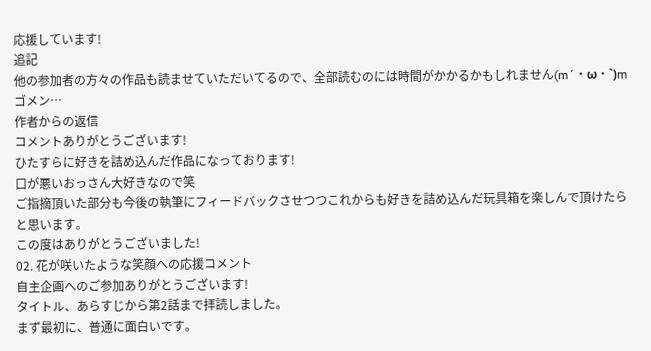応援しています!
追記
他の参加者の方々の作品も読ませていただいてるので、全部読むのには時間がかかるかもしれません(m´・ω・`)m ゴメン…
作者からの返信
コメントありがとうございます!
ひたすらに好きを詰め込んだ作品になっております!
口が悪いおっさん大好きなので笑
ご指摘頂いた部分も今後の執筆にフィードバックさせつつこれからも好きを詰め込んだ玩具箱を楽しんで頂けたらと思います。
この度はありがとうございました!
02. 花が咲いたような笑顔への応援コメント
自主企画へのご参加ありがとうございます!
タイトル、あらすじから第2話まで拝読しました。
まず最初に、普通に面白いです。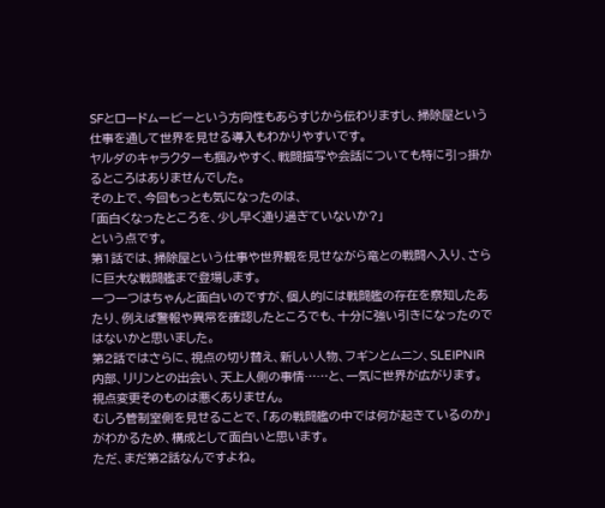SFとロードムービーという方向性もあらすじから伝わりますし、掃除屋という仕事を通して世界を見せる導入もわかりやすいです。
ヤルダのキャラクターも掴みやすく、戦闘描写や会話についても特に引っ掛かるところはありませんでした。
その上で、今回もっとも気になったのは、
「面白くなったところを、少し早く通り過ぎていないか?」
という点です。
第1話では、掃除屋という仕事や世界観を見せながら竜との戦闘へ入り、さらに巨大な戦闘艦まで登場します。
一つ一つはちゃんと面白いのですが、個人的には戦闘艦の存在を察知したあたり、例えば警報や異常を確認したところでも、十分に強い引きになったのではないかと思いました。
第2話ではさらに、視点の切り替え、新しい人物、フギンとムニン、SLEIPNIR内部、リリンとの出会い、天上人側の事情……と、一気に世界が広がります。
視点変更そのものは悪くありません。
むしろ管制室側を見せることで、「あの戦闘艦の中では何が起きているのか」がわかるため、構成として面白いと思います。
ただ、まだ第2話なんですよね。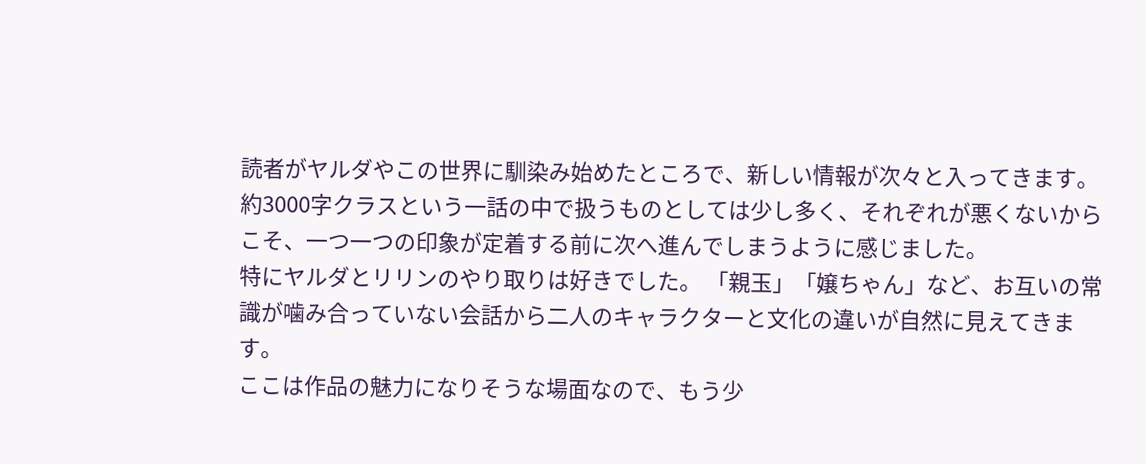読者がヤルダやこの世界に馴染み始めたところで、新しい情報が次々と入ってきます。
約3000字クラスという一話の中で扱うものとしては少し多く、それぞれが悪くないからこそ、一つ一つの印象が定着する前に次へ進んでしまうように感じました。
特にヤルダとリリンのやり取りは好きでした。 「親玉」「嬢ちゃん」など、お互いの常識が噛み合っていない会話から二人のキャラクターと文化の違いが自然に見えてきます。
ここは作品の魅力になりそうな場面なので、もう少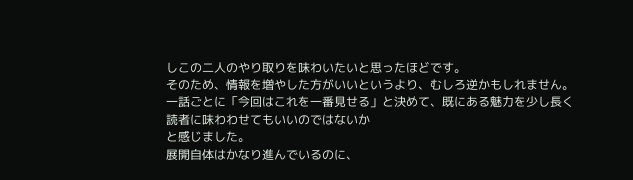しこの二人のやり取りを味わいたいと思ったほどです。
そのため、情報を増やした方がいいというより、むしろ逆かもしれません。
一話ごとに「今回はこれを一番見せる」と決めて、既にある魅力を少し長く読者に味わわせてもいいのではないか
と感じました。
展開自体はかなり進んでいるのに、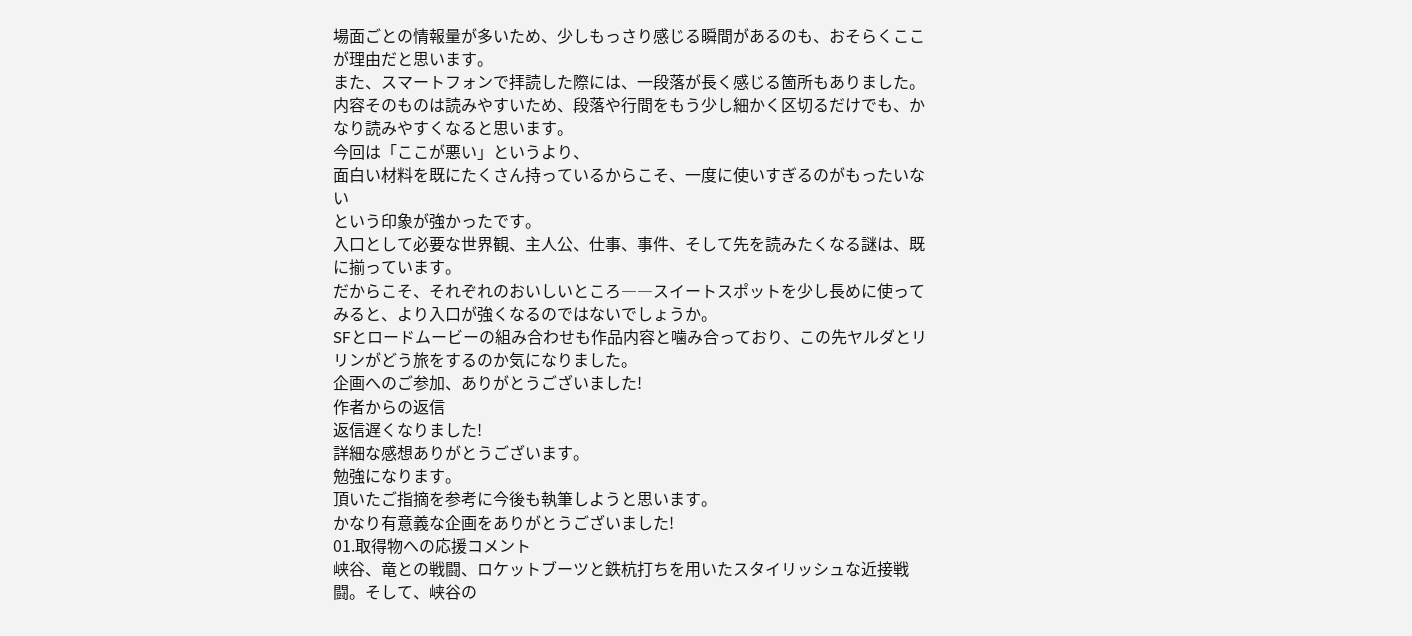場面ごとの情報量が多いため、少しもっさり感じる瞬間があるのも、おそらくここが理由だと思います。
また、スマートフォンで拝読した際には、一段落が長く感じる箇所もありました。
内容そのものは読みやすいため、段落や行間をもう少し細かく区切るだけでも、かなり読みやすくなると思います。
今回は「ここが悪い」というより、
面白い材料を既にたくさん持っているからこそ、一度に使いすぎるのがもったいない
という印象が強かったです。
入口として必要な世界観、主人公、仕事、事件、そして先を読みたくなる謎は、既に揃っています。
だからこそ、それぞれのおいしいところ――スイートスポットを少し長めに使ってみると、より入口が強くなるのではないでしょうか。
SFとロードムービーの組み合わせも作品内容と噛み合っており、この先ヤルダとリリンがどう旅をするのか気になりました。
企画へのご参加、ありがとうございました!
作者からの返信
返信遅くなりました!
詳細な感想ありがとうございます。
勉強になります。
頂いたご指摘を参考に今後も執筆しようと思います。
かなり有意義な企画をありがとうございました!
01.取得物への応援コメント
峡谷、竜との戦闘、ロケットブーツと鉄杭打ちを用いたスタイリッシュな近接戦闘。そして、峡谷の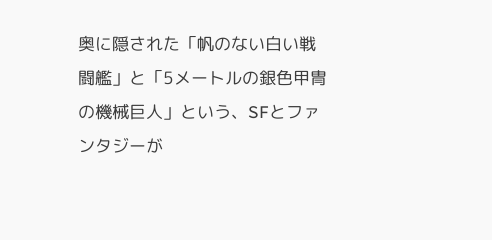奥に隠された「帆のない白い戦闘艦」と「5メートルの銀色甲冑の機械巨人」という、SFとファンタジーが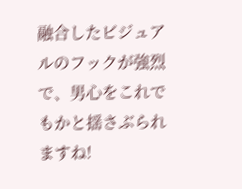融合したビジュアルのフックが強烈で、男心をこれでもかと揺さぶられますね!